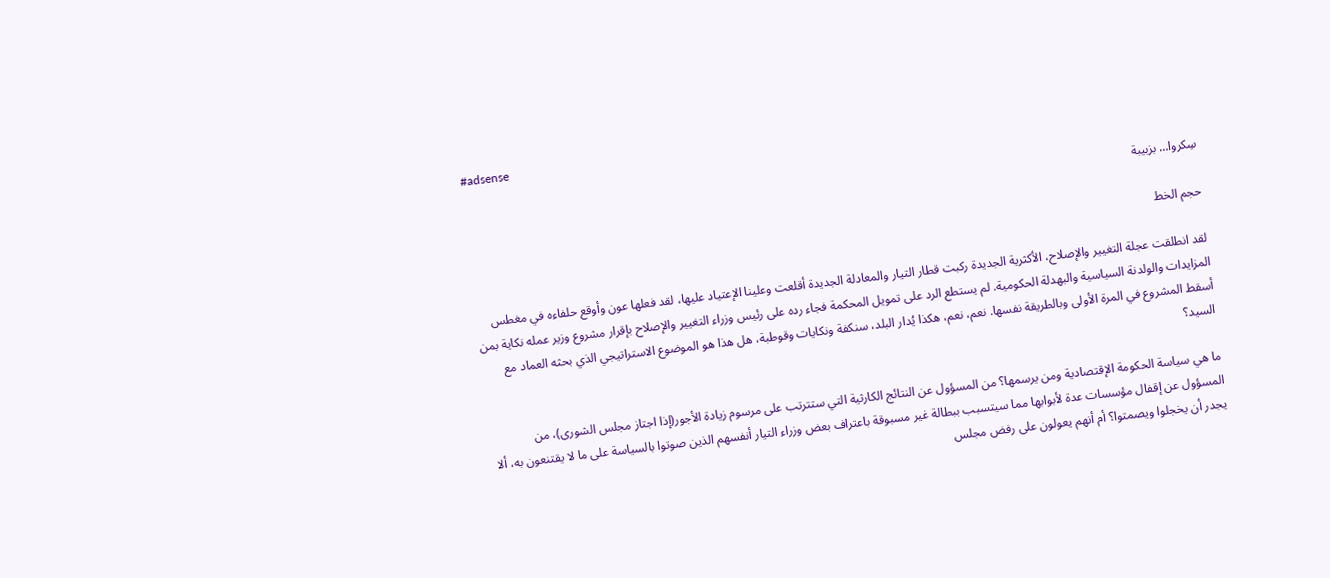#adsense

سِكروا… بزبيبة

حجم الخط

لقد انطلقت عجلة التغيير والإصلاح، الأكثرية الجديدة ركبت قطار التيار والمعادلة الجديدة أقلعت وعلينا الإعتياد عليها، لقد فعلها عون وأوقع حلفاءه في مغطس المزايدات والولدنة السياسية والبهدلة الحكومية. لم يستطع الرد على تمويل المحكمة فجاء رده على رئيس وزراء التغيير والإصلاح بإقرار مشروع وزير عمله نكاية بمن أسقط المشروع في المرة الأولى وبالطريقة نفسها. نعم، نعم، هكذا يُدار البلد، سنكفة ونكايات وقوطبة، هل هذا هو الموضوع الاستراتيجي الذي بحثه العماد مع السيد؟

ما هي سياسة الحكومة الإقتصادية ومن يرسمها؟ من المسؤول عن النتائج الكارثية التي ستترتب على مرسوم زيادة الأجور(إذا اجتاز مجلس الشورى)، من المسؤول عن إقفال مؤسسات عدة لأبوابها مما سيتسبب ببطالة غير مسبوقة باعتراف بعض وزراء التيار أنفسهم الذين صوتوا بالسياسة على ما لا يقتنعون به، ألا يجدر أن يخجلوا ويصمتوا؟ أم أنهم يعولون على رفض مجلس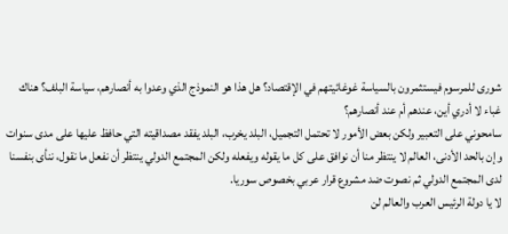شورى للمرسوم فيستثمرون بالسياسة غوغائيتهم في الإقتصاد؟ هل هذا هو النموذج الذي وعدوا به أنصارهم، سياسة البلف؟ هناك غباء لا أدري أين، عندهم أم عند أنصارهم؟
سامحوني على التعبير ولكن بعض الأمور لا تحتمل التجميل، البلد يخرب، البلد يفقد مصداقيته التي حافظ عليها على مدى سنوات وإن بالحد الأدنى، العالم لا ينتظر منا أن نوافق على كل ما يقوله ويفعله ولكن المجتمع الدولي ينتظر أن نفعل ما نقول، ننأى بنفسنا لدى المجتمع الدولي ثم نصوت ضد مشروع قرار عربي بخصوص سوريا.
لا يا دولة الرئيس العرب والعالم لن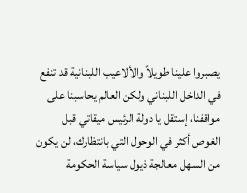يصبروا علينا طويلاً والألاعيب اللبنانية قد تنفع في الداخل اللبناني ولكن العالم يحاسبنا على مواقفنا، إستقل يا دولة الرئيس ميقاتي قبل الغوص أكثر في الوحول التي بانتظارك، لن يكون من السهل معالجة ذيول سياسة الحكومة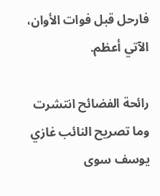فارحل قبل فوات الأوان، الآتي أعظم.

رائحة الفضائح انتشرت وما تصريح النائب غازي يوسف سوى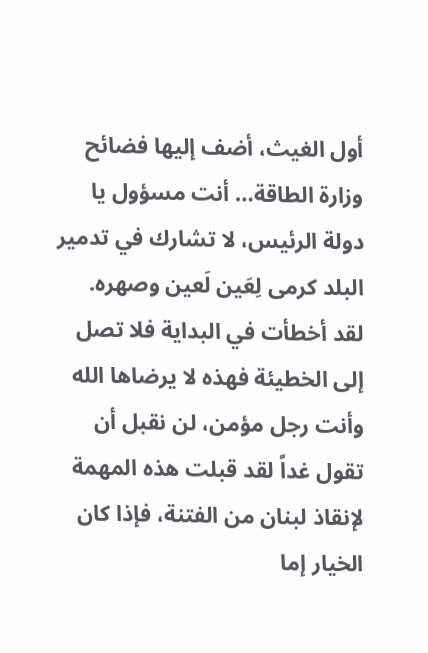أول الغيث، أضف إليها فضائح وزارة الطاقة… أنت مسؤول يا دولة الرئيس، لا تشارك في تدمير البلد كرمى لِعَين لَعين وصهره. لقد أخطأت في البداية فلا تصل إلى الخطيئة فهذه لا يرضاها الله وأنت رجل مؤمن، لن نقبل أن تقول غداً لقد قبلت هذه المهمة لإنقاذ لبنان من الفتنة، فإذا كان الخيار إما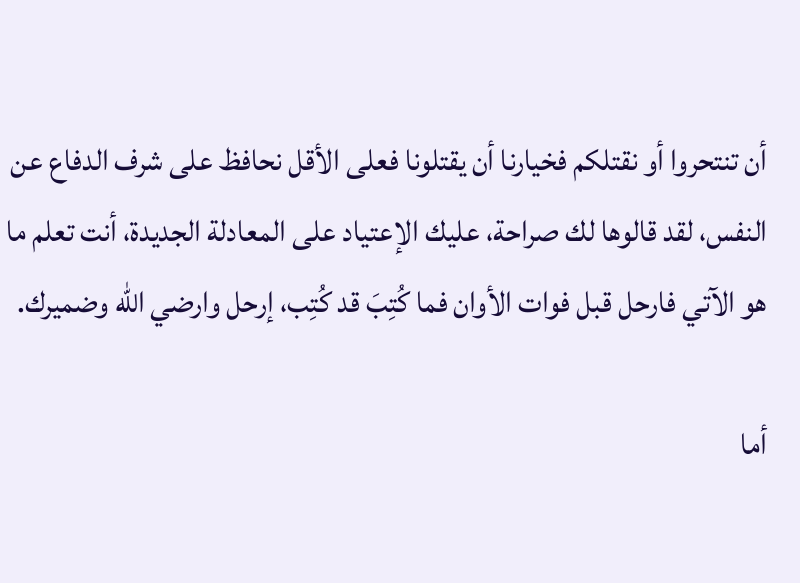أن تنتحروا أو نقتلكم فخيارنا أن يقتلونا فعلى الأقل نحافظ على شرف الدفاع عن النفس، لقد قالوها لك صراحة، عليك الإعتياد على المعادلة الجديدة، أنت تعلم ما هو الآتي فارحل قبل فوات الأوان فما كُتِبَ قد كُتِب، إرحل وارضي الله وضميرك.

أما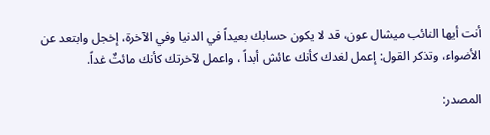أنت أيها النائب ميشال عون، قد لا يكون حسابك بعيداً في الدنيا وفي الآخرة، إخجل وابتعد عن الأضواء، وتذكر القول: إعمل لغدك كأنك عائش أبداً ، واعمل لآخرتك كأنك مائتٌ غداً.

المصدر: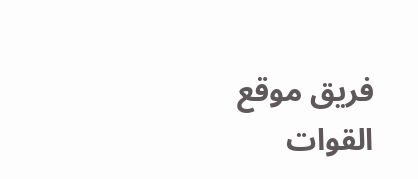فريق موقع القوات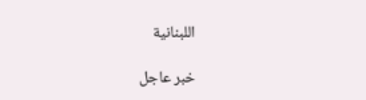اللبنانية

خبر عاجل